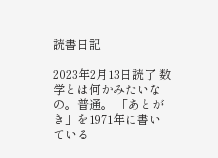読書日記

2023年2月13日読了 数学とは何かみたいなの。普通。 「あとがき」を1971年に書いている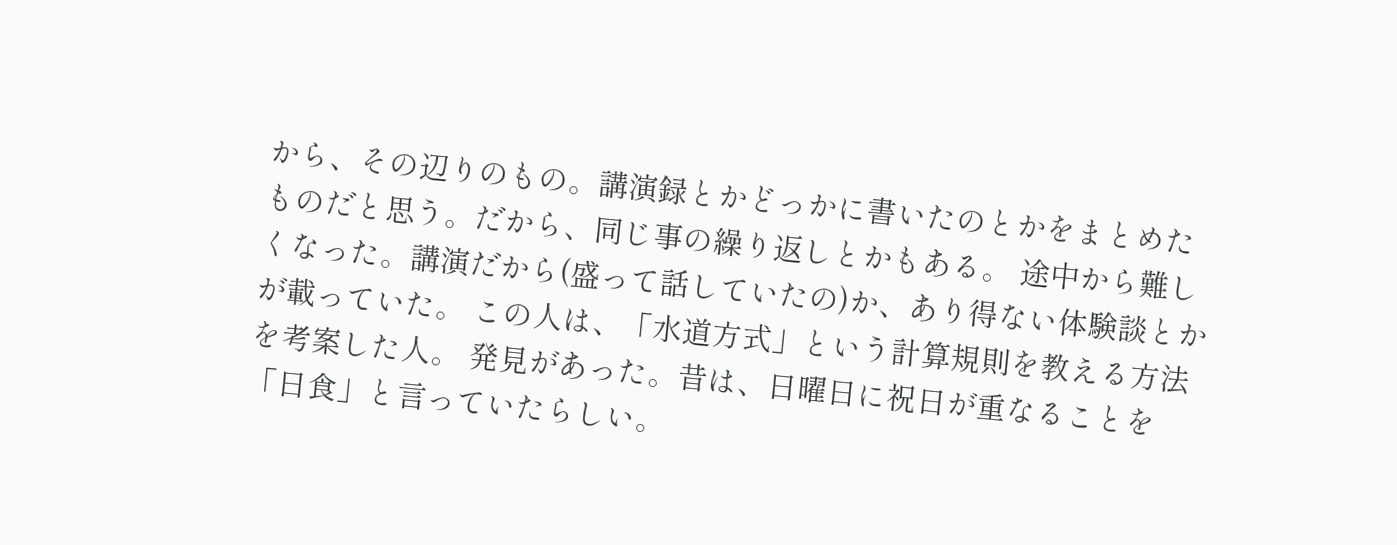から、その辺りのもの。講演録とかどっかに書いたのとかをまとめたものだと思う。だから、同じ事の繰り返しとかもある。 途中から難しくなった。講演だから(盛って話していたの)か、あり得ない体験談とかが載っていた。 この人は、「水道方式」という計算規則を教える方法を考案した人。 発見があった。昔は、日曜日に祝日が重なることを「日食」と言っていたらしい。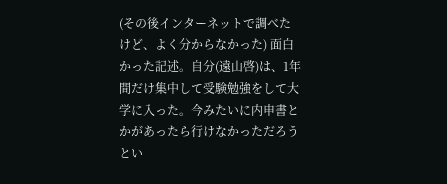(その後インターネットで調べたけど、よく分からなかった) 面白かった記述。自分(遠山啓)は、1年間だけ集中して受験勉強をして大学に入った。今みたいに内申書とかがあったら行けなかっただろうとい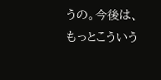うの。今後は、もっとこういう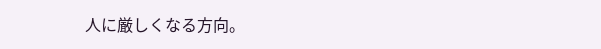人に厳しくなる方向。